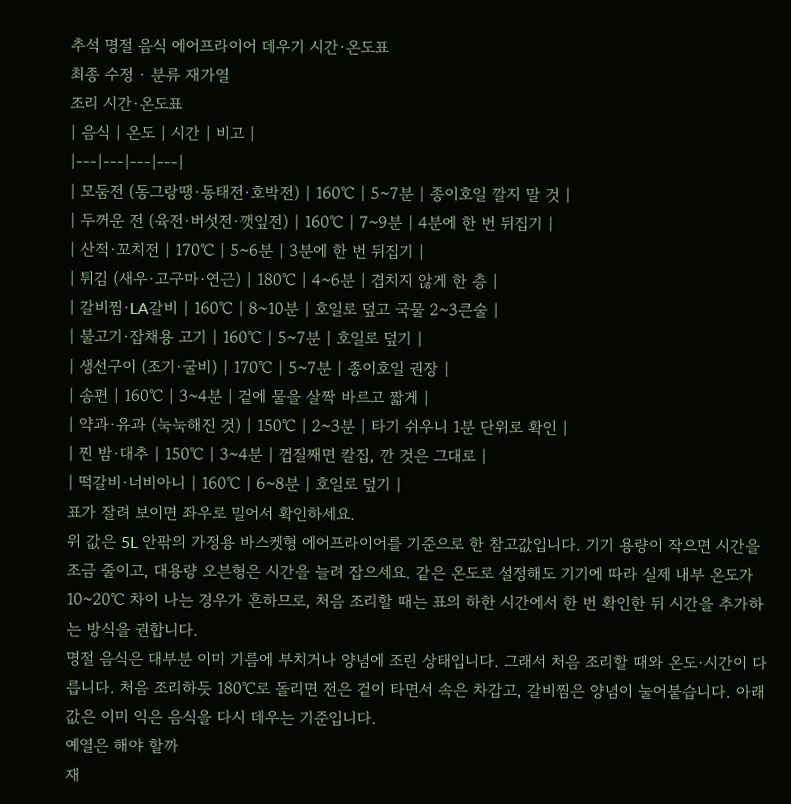추석 명절 음식 에어프라이어 데우기 시간·온도표
최종 수정 · 분류 재가열
조리 시간·온도표
| 음식 | 온도 | 시간 | 비고 |
|---|---|---|---|
| 모둠전 (동그랑땡·동태전·호박전) | 160℃ | 5~7분 | 종이호일 깔지 말 것 |
| 두꺼운 전 (육전·버섯전·깻잎전) | 160℃ | 7~9분 | 4분에 한 번 뒤집기 |
| 산적·꼬치전 | 170℃ | 5~6분 | 3분에 한 번 뒤집기 |
| 튀김 (새우·고구마·연근) | 180℃ | 4~6분 | 겹치지 않게 한 층 |
| 갈비찜·LA갈비 | 160℃ | 8~10분 | 호일로 덮고 국물 2~3큰술 |
| 불고기·잡채용 고기 | 160℃ | 5~7분 | 호일로 덮기 |
| 생선구이 (조기·굴비) | 170℃ | 5~7분 | 종이호일 권장 |
| 송편 | 160℃ | 3~4분 | 겉에 물을 살짝 바르고 짧게 |
| 약과·유과 (눅눅해진 것) | 150℃ | 2~3분 | 타기 쉬우니 1분 단위로 확인 |
| 찐 밤·대추 | 150℃ | 3~4분 | 껍질째면 칼집, 깐 것은 그대로 |
| 떡갈비·너비아니 | 160℃ | 6~8분 | 호일로 덮기 |
표가 잘려 보이면 좌우로 밀어서 확인하세요.
위 값은 5L 안팎의 가정용 바스켓형 에어프라이어를 기준으로 한 참고값입니다. 기기 용량이 작으면 시간을 조금 줄이고, 대용량 오븐형은 시간을 늘려 잡으세요. 같은 온도로 설정해도 기기에 따라 실제 내부 온도가 10~20℃ 차이 나는 경우가 흔하므로, 처음 조리할 때는 표의 하한 시간에서 한 번 확인한 뒤 시간을 추가하는 방식을 권합니다.
명절 음식은 대부분 이미 기름에 부치거나 양념에 조린 상태입니다. 그래서 처음 조리할 때와 온도·시간이 다릅니다. 처음 조리하듯 180℃로 돌리면 전은 겉이 타면서 속은 차갑고, 갈비찜은 양념이 눌어붙습니다. 아래 값은 이미 익은 음식을 다시 데우는 기준입니다.
예열은 해야 할까
재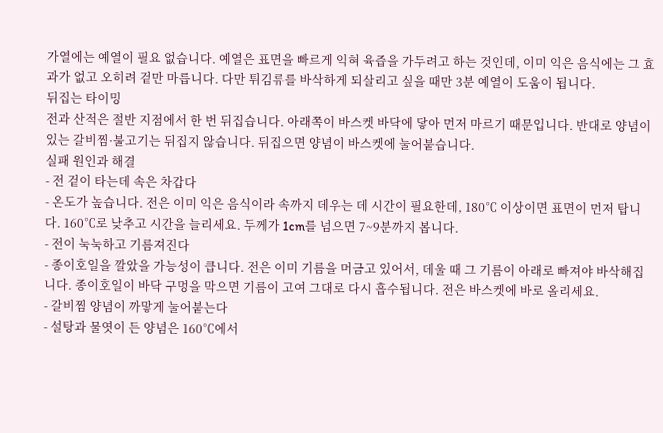가열에는 예열이 필요 없습니다. 예열은 표면을 빠르게 익혀 육즙을 가두려고 하는 것인데, 이미 익은 음식에는 그 효과가 없고 오히려 겉만 마릅니다. 다만 튀김류를 바삭하게 되살리고 싶을 때만 3분 예열이 도움이 됩니다.
뒤집는 타이밍
전과 산적은 절반 지점에서 한 번 뒤집습니다. 아래쪽이 바스켓 바닥에 닿아 먼저 마르기 때문입니다. 반대로 양념이 있는 갈비찜·불고기는 뒤집지 않습니다. 뒤집으면 양념이 바스켓에 눌어붙습니다.
실패 원인과 해결
- 전 겉이 타는데 속은 차갑다
- 온도가 높습니다. 전은 이미 익은 음식이라 속까지 데우는 데 시간이 필요한데, 180℃ 이상이면 표면이 먼저 탑니다. 160℃로 낮추고 시간을 늘리세요. 두께가 1cm를 넘으면 7~9분까지 봅니다.
- 전이 눅눅하고 기름져진다
- 종이호일을 깔았을 가능성이 큽니다. 전은 이미 기름을 머금고 있어서, 데울 때 그 기름이 아래로 빠져야 바삭해집니다. 종이호일이 바닥 구멍을 막으면 기름이 고여 그대로 다시 흡수됩니다. 전은 바스켓에 바로 올리세요.
- 갈비찜 양념이 까맣게 눌어붙는다
- 설탕과 물엿이 든 양념은 160℃에서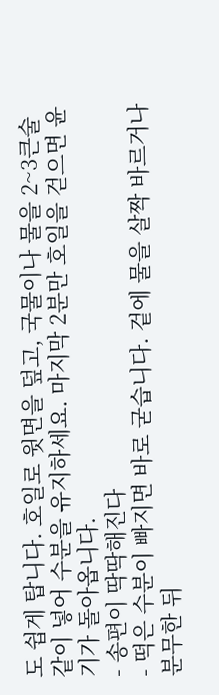도 쉽게 탑니다. 호일로 윗면을 덮고, 국물이나 물을 2~3큰술 같이 넣어 수분을 유지하세요. 마지막 2분만 호일을 걷으면 윤기가 돌아옵니다.
- 송편이 딱딱해진다
- 떡은 수분이 빠지면 바로 굳습니다. 겉에 물을 살짝 바르거나 분무한 뒤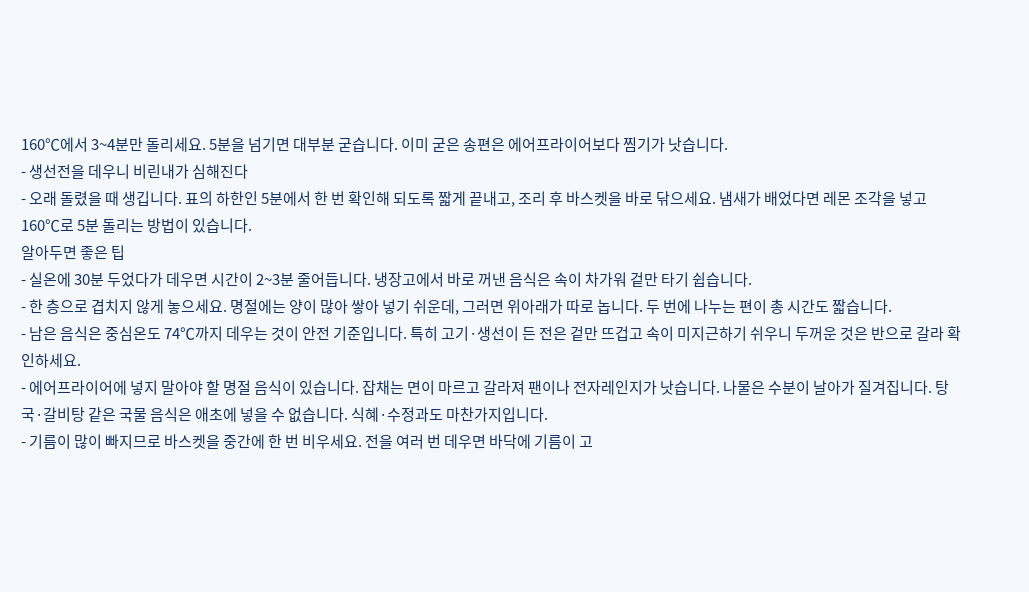160℃에서 3~4분만 돌리세요. 5분을 넘기면 대부분 굳습니다. 이미 굳은 송편은 에어프라이어보다 찜기가 낫습니다.
- 생선전을 데우니 비린내가 심해진다
- 오래 돌렸을 때 생깁니다. 표의 하한인 5분에서 한 번 확인해 되도록 짧게 끝내고, 조리 후 바스켓을 바로 닦으세요. 냄새가 배었다면 레몬 조각을 넣고 160℃로 5분 돌리는 방법이 있습니다.
알아두면 좋은 팁
- 실온에 30분 두었다가 데우면 시간이 2~3분 줄어듭니다. 냉장고에서 바로 꺼낸 음식은 속이 차가워 겉만 타기 쉽습니다.
- 한 층으로 겹치지 않게 놓으세요. 명절에는 양이 많아 쌓아 넣기 쉬운데, 그러면 위아래가 따로 놉니다. 두 번에 나누는 편이 총 시간도 짧습니다.
- 남은 음식은 중심온도 74℃까지 데우는 것이 안전 기준입니다. 특히 고기·생선이 든 전은 겉만 뜨겁고 속이 미지근하기 쉬우니 두꺼운 것은 반으로 갈라 확인하세요.
- 에어프라이어에 넣지 말아야 할 명절 음식이 있습니다. 잡채는 면이 마르고 갈라져 팬이나 전자레인지가 낫습니다. 나물은 수분이 날아가 질겨집니다. 탕국·갈비탕 같은 국물 음식은 애초에 넣을 수 없습니다. 식혜·수정과도 마찬가지입니다.
- 기름이 많이 빠지므로 바스켓을 중간에 한 번 비우세요. 전을 여러 번 데우면 바닥에 기름이 고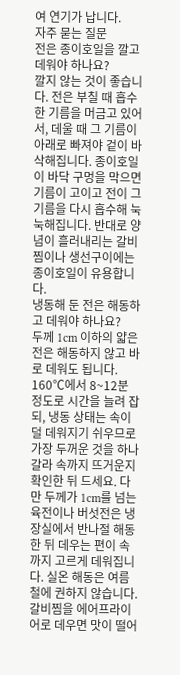여 연기가 납니다.
자주 묻는 질문
전은 종이호일을 깔고 데워야 하나요?
깔지 않는 것이 좋습니다. 전은 부칠 때 흡수한 기름을 머금고 있어서, 데울 때 그 기름이 아래로 빠져야 겉이 바삭해집니다. 종이호일이 바닥 구멍을 막으면 기름이 고이고 전이 그 기름을 다시 흡수해 눅눅해집니다. 반대로 양념이 흘러내리는 갈비찜이나 생선구이에는 종이호일이 유용합니다.
냉동해 둔 전은 해동하고 데워야 하나요?
두께 1cm 이하의 얇은 전은 해동하지 않고 바로 데워도 됩니다. 160℃에서 8~12분 정도로 시간을 늘려 잡되, 냉동 상태는 속이 덜 데워지기 쉬우므로 가장 두꺼운 것을 하나 갈라 속까지 뜨거운지 확인한 뒤 드세요. 다만 두께가 1cm를 넘는 육전이나 버섯전은 냉장실에서 반나절 해동한 뒤 데우는 편이 속까지 고르게 데워집니다. 실온 해동은 여름철에 권하지 않습니다.
갈비찜을 에어프라이어로 데우면 맛이 떨어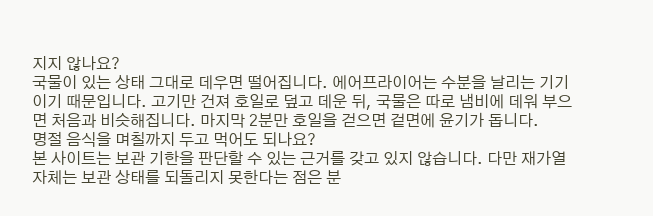지지 않나요?
국물이 있는 상태 그대로 데우면 떨어집니다. 에어프라이어는 수분을 날리는 기기이기 때문입니다. 고기만 건져 호일로 덮고 데운 뒤, 국물은 따로 냄비에 데워 부으면 처음과 비슷해집니다. 마지막 2분만 호일을 걷으면 겉면에 윤기가 돕니다.
명절 음식을 며칠까지 두고 먹어도 되나요?
본 사이트는 보관 기한을 판단할 수 있는 근거를 갖고 있지 않습니다. 다만 재가열 자체는 보관 상태를 되돌리지 못한다는 점은 분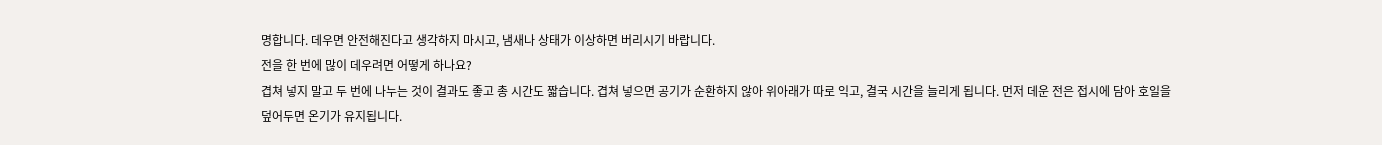명합니다. 데우면 안전해진다고 생각하지 마시고, 냄새나 상태가 이상하면 버리시기 바랍니다.
전을 한 번에 많이 데우려면 어떻게 하나요?
겹쳐 넣지 말고 두 번에 나누는 것이 결과도 좋고 총 시간도 짧습니다. 겹쳐 넣으면 공기가 순환하지 않아 위아래가 따로 익고, 결국 시간을 늘리게 됩니다. 먼저 데운 전은 접시에 담아 호일을 덮어두면 온기가 유지됩니다.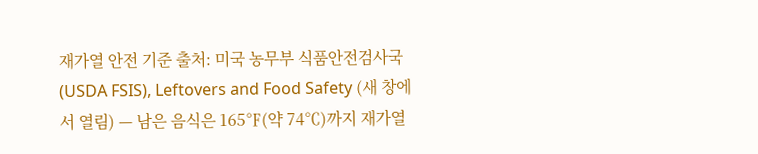재가열 안전 기준 출처: 미국 농무부 식품안전검사국(USDA FSIS), Leftovers and Food Safety (새 창에서 열림) — 남은 음식은 165℉(약 74℃)까지 재가열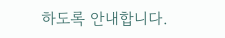하도록 안내합니다.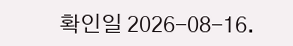확인일 2026-08-16.